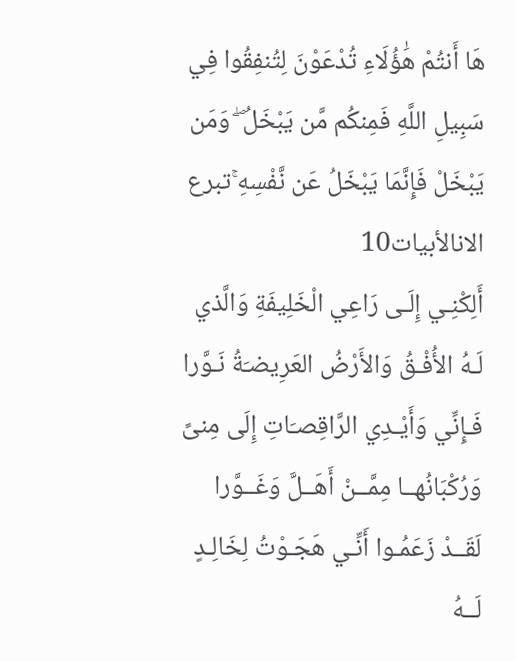هَا أَنتُمْ هَٰؤُلَاءِ تُدْعَوْنَ لِتُنفِقُوا فِي سَبِيلِ اللَّهِ فَمِنكُم مَّن يَبْخَلُ ۖ وَمَن يَبْخَلْ فَإِنَّمَا يَبْخَلُ عَن نَّفْسِهِ ۚتبرع الانالأبيات10
أَلِكْنِـي إِلَـى رَاعِي الْخَلِيفَةِ وَالَّذي
لَـهُ الأُفْـقُ وَالأَرْضُ العَرِيضـَةُ نَـوَّرا
فَـإِنِّي وَأَيْـدِي الرَّاقِصـَاتِ إِلَى مِنىً
وَرُكْبَانُهــا مِمَّــنْ أَهَــلَّ وَغَــوَّرا
لَقَــدْ زَعَمُـوا أَنِّـي هَجَـوْتُ لِخَالِـدٍ
لَــهُ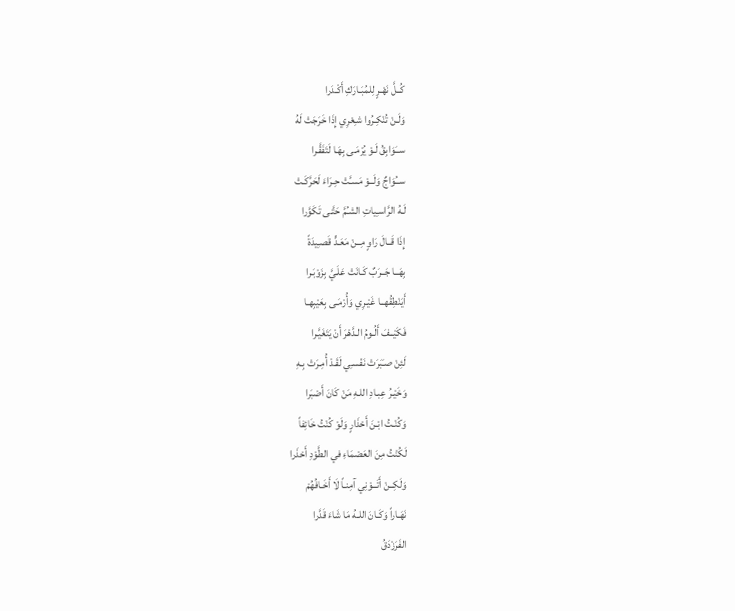كُــلَّ نَهْـرٍ لِلمُبَـارَكِ أَكْـدَرا
وَلَـنْ تُنْكِـرُوا شـِعْرِي إِذَا خَرَجَتْ لَهُ
ســَوَابِقُ لَـوْ يُرْمَـى بِهَـا لَتَفَقَّـرا
ســُوَاجٌ وَلَــوْ مَسـَّتْ حِـرَاءَ لَحَرَّكَـتْ
لَـهُ الرَّاسـِياتِ الشـُمَّ حَتَّـى تَكَوَّرا
إِذَا قَــالَ رَاوٍ مِــنْ مَعَـدٍّ قَصـِيدَةً
بِهَــا جَــرَبٌ كَـانَتْ عَلَـيَّ بِزَوْبَـرا
أَيَنْطِقُهــا غَيْـرِي وَأُرْمَـى بِعَيْبِهـا
فَكَيْــفَ أَلُـومُ الـدَّهْرَ أَنْ يَتَغَيَّـرا
لَئِنْ صـَبَرَتْ نَفْسـِي لَقَـدْ أُمِـرَتْ بِـهِ
وَخَيْـرُ عِبـادِ اللـهِ مَنْ كَانَ أَصْبَرا
وَكُنْـتُ ابْـنَ أَحْذَارٍ وَلَوْ كُنْتُ خَائِفاً
لَكُنْتُ مِنَ العَصْمَاءِ في الطَّوْدِ أَحْذَرا
وَلَكِــنْ أَتَــوْنِي آمِنـاً لَا أَخَـافُهُمْ
نَهَـاراً وَكَـانَ اللـهُ مَا شَاءَ قَدَّرا
الفَرَزْدَقُ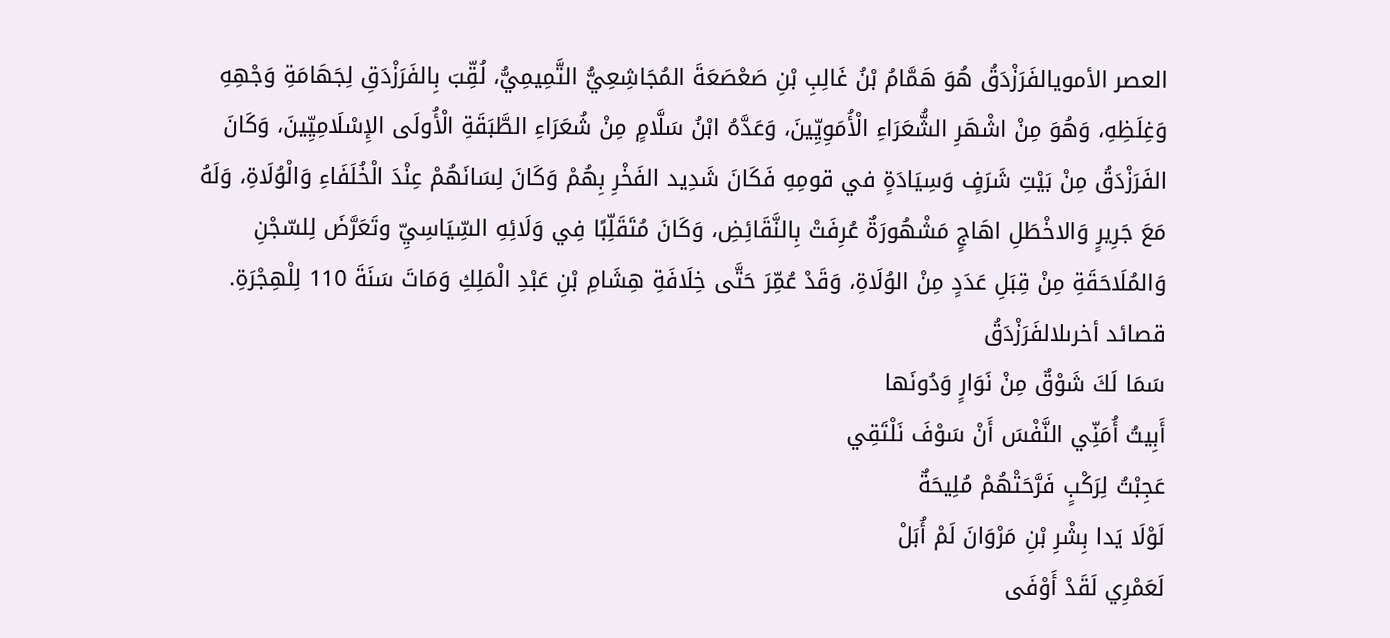العصر الأمويالفَرَزْدَقُ هُوَ هَمَّامُ بْنُ غَالِبِ بْنِ صَعْصَعَةَ المُجَاشِعِيُّ التَّمِيمِيُّ، لُقِّبَ بِالفَرَزْدَقِ لِجَهَامَةِ وَجْهِهِ وَغِلَظِهِ، وَهُوَ مِنْ اشْهَرِ الشُّعَرَاءِ الْأُمَوِيِّينَ، وَعَدَّهُ ابْنُ سَلَّامٍ مِنْ شُعَرَاءِ الطَّبَقَةِ الْأُولَى الإِسْلَامِيِّينَ، وَكَانَ الفَرَزْدَقُ مِنْ بَيْتِ شَرَفٍ وَسِيَادَةٍ في قومِهِ فَكَانَ شَدِيد الفَخْرِ بِهُمْ وَكَانَ لِسَانَهُمْ عِنْدَ الْخُلَفَاءِ وَالْوُلَاةِ، وَلَهُ مَعَ جَرِيرٍ وَالاخْطَلِ اهَاجٍ مَشْهُورَةٌ عُرِفَتْ بِالنَّقَائِضِ، وَكَانَ مُتَقَلِّبًا فِي وَلَائِهِ السِّيَاسِيِّ وتَعَرَّضَ لِلسّجْنِ وَالمُلَاحَقَةِ مِنْ قِبَلِ عَدَدٍ مِنْ الوُلَاةِ، وَقَدْ عُمِّرَ حَتَّى خِلَافَةِ هِشَامِ بْنِ عَبْدِ الْمَلِكِ وَمَاتَ سَنَةَ 110 لِلْهِجْرَةِ.
قصائد أخرىلالفَرَزْدَقُ
سَمَا لَكَ شَوْقٌ مِنْ نَوَارٍ وَدُونَها
أَبِيتُ أُمَنِّي النَّفْسَ أَنْ سَوْفَ نَلْتَقِي
عَجِبْتُ لِرَكْبٍ فَرَّحَتْهُمْ مُلِيحَةٌ
لَوْلَا يَدا بِشْرِ بْنِ مَرْوَانَ لَمْ أُبَلْ
لَعَمْرِي لَقَدْ أَوْفَى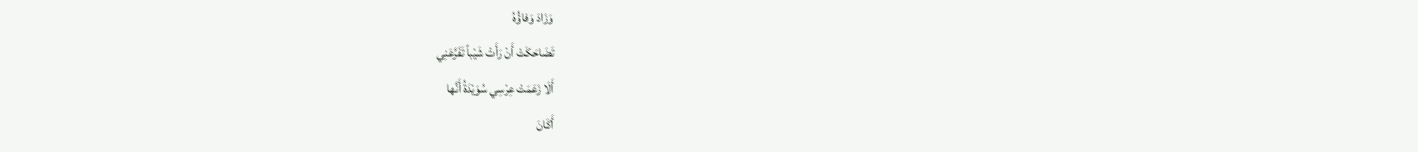وَزَادَ وَفاؤُهُ
تَضَاحَكَتْ أَنْ رَأَتْ شَيْباً تَفَرَّعَنِي
أَلَا زَعَمَتْ عِرْسِي سُوَيْدَةُ أَنَّها
أَكَانَ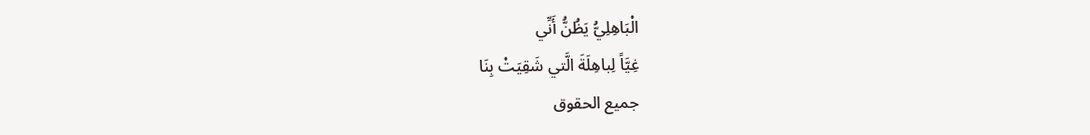الْبَاهِلِيُّ يَظُنُّ أَنِّي
غِيَّاً لِباهِلَةَ الَّتي شَقِيَتْ بِنَا
جميع الحقوق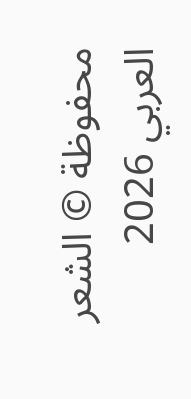محفوظة © الشعر العربي 2026